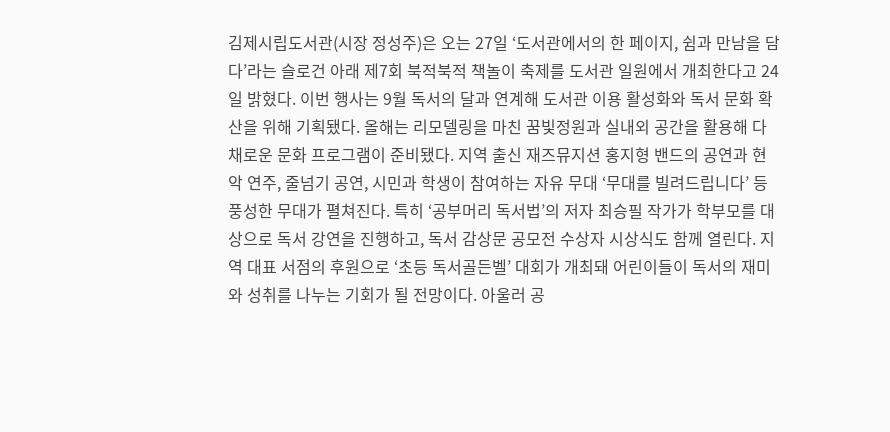김제시립도서관(시장 정성주)은 오는 27일 ‘도서관에서의 한 페이지, 쉼과 만남을 담다’라는 슬로건 아래 제7회 북적북적 책놀이 축제를 도서관 일원에서 개최한다고 24일 밝혔다. 이번 행사는 9월 독서의 달과 연계해 도서관 이용 활성화와 독서 문화 확산을 위해 기획됐다. 올해는 리모델링을 마친 꿈빛정원과 실내외 공간을 활용해 다채로운 문화 프로그램이 준비됐다. 지역 출신 재즈뮤지션 홍지형 밴드의 공연과 현악 연주, 줄넘기 공연, 시민과 학생이 참여하는 자유 무대 ‘무대를 빌려드립니다’ 등 풍성한 무대가 펼쳐진다. 특히 ‘공부머리 독서법’의 저자 최승필 작가가 학부모를 대상으로 독서 강연을 진행하고, 독서 감상문 공모전 수상자 시상식도 함께 열린다. 지역 대표 서점의 후원으로 ‘초등 독서골든벨’ 대회가 개최돼 어린이들이 독서의 재미와 성취를 나누는 기회가 될 전망이다. 아울러 공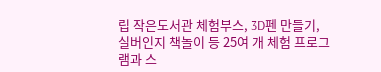립 작은도서관 체험부스, 3D펜 만들기, 실버인지 책놀이 등 25여 개 체험 프로그램과 스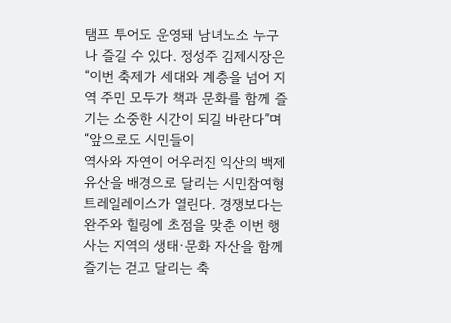탬프 투어도 운영돼 남녀노소 누구나 즐길 수 있다. 정성주 김제시장은 “이번 축제가 세대와 계층을 넘어 지역 주민 모두가 책과 문화를 함께 즐기는 소중한 시간이 되길 바란다”며 “앞으로도 시민들이
역사와 자연이 어우러진 익산의 백제 유산을 배경으로 달리는 시민참여형 트레일레이스가 열린다. 경쟁보다는 완주와 힐링에 초점을 맞춘 이번 행사는 지역의 생태·문화 자산을 함께 즐기는 걷고 달리는 축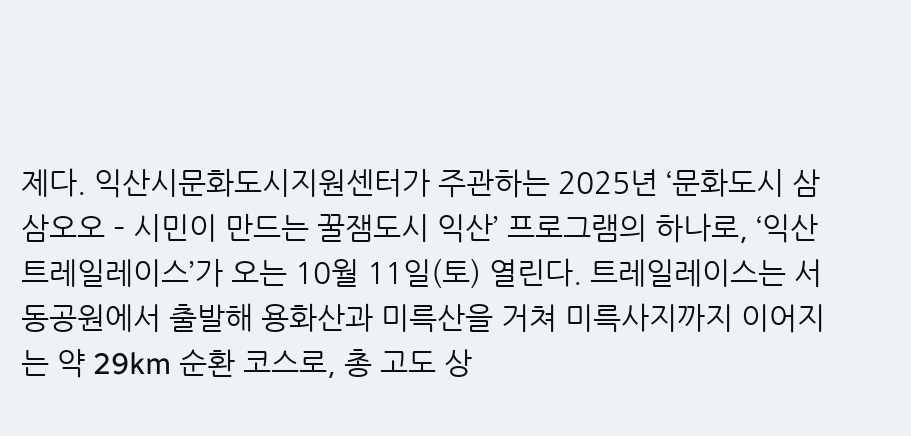제다. 익산시문화도시지원센터가 주관하는 2025년 ‘문화도시 삼삼오오 – 시민이 만드는 꿀잼도시 익산’ 프로그램의 하나로, ‘익산 트레일레이스’가 오는 10월 11일(토) 열린다. 트레일레이스는 서동공원에서 출발해 용화산과 미륵산을 거쳐 미륵사지까지 이어지는 약 29km 순환 코스로, 총 고도 상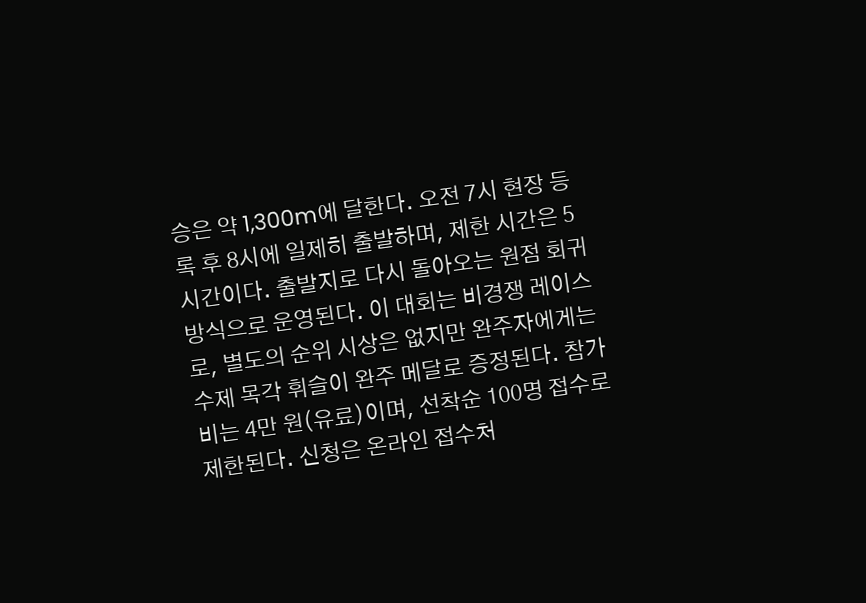승은 약 1,300m에 달한다. 오전 7시 현장 등록 후 8시에 일제히 출발하며, 제한 시간은 5시간이다. 출발지로 다시 돌아오는 원점 회귀 방식으로 운영된다. 이 대회는 비경쟁 레이스로, 별도의 순위 시상은 없지만 완주자에게는 수제 목각 휘슬이 완주 메달로 증정된다. 참가비는 4만 원(유료)이며, 선착순 100명 접수로 제한된다. 신청은 온라인 접수처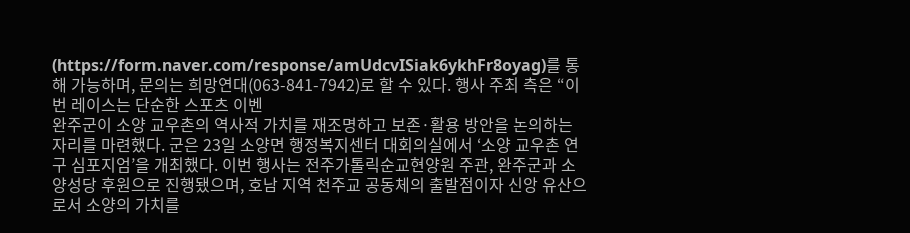(https://form.naver.com/response/amUdcvISiak6ykhFr8oyag)를 통해 가능하며, 문의는 희망연대(063-841-7942)로 할 수 있다. 행사 주최 측은 “이번 레이스는 단순한 스포츠 이벤
완주군이 소양 교우촌의 역사적 가치를 재조명하고 보존·활용 방안을 논의하는 자리를 마련했다. 군은 23일 소양면 행정복지센터 대회의실에서 ‘소양 교우촌 연구 심포지엄’을 개최했다. 이번 행사는 전주가톨릭순교현양원 주관, 완주군과 소양성당 후원으로 진행됐으며, 호남 지역 천주교 공동체의 출발점이자 신앙 유산으로서 소양의 가치를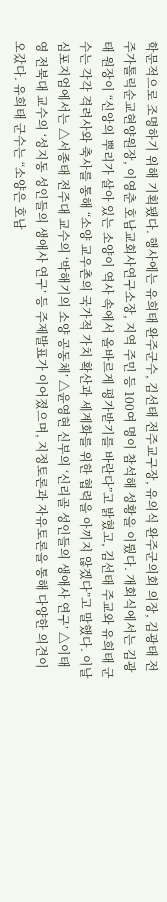학문적으로 조명하기 위해 기획됐다. 행사에는 유희태 완주군수, 김선태 전주교구장, 유의식 완주군의회 의장, 김광태 전주가톨릭순교현양원장, 이영춘 호남교회사연구소장, 지역 주민 등 100여 명이 참석해 성황을 이뤘다. 개회식에서는 김광태 원장이 “신앙의 뿌리가 살아 있는 소양이 역사 속에서 올바르게 평가받기를 바란다”고 밝혔고, 김선태 주교와 유희태 군수는 각각 격려사와 축사를 통해 “소양 교우촌의 국가적 가치 확산과 세계화를 위한 협력을 아끼지 않겠다”고 말했다. 이날 심포지엄에서는 △서종태 전주대 교수의 ‘박해기의 소양 공동체’ △윤영현 신부의 ‘신리골 성인들의 생애사 연구’ △이태영 전북대 교수의 ‘성지동 성인들의 생애사 연구’ 등 주제발표가 이어졌으며, 지정토론과 자유토론을 통해 다양한 의견이 오갔다. 유희태 군수는 “소양은 호남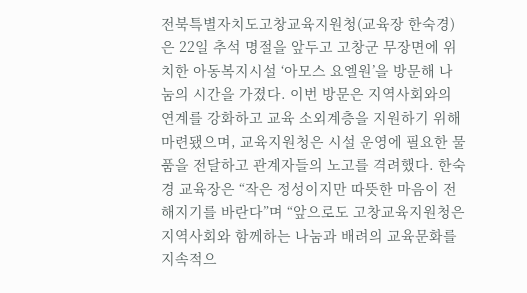전북특별자치도고창교육지원청(교육장 한숙경)은 22일 추석 명절을 앞두고 고창군 무장면에 위치한 아동복지시설 ‘아모스 요엘원’을 방문해 나눔의 시간을 가졌다. 이번 방문은 지역사회와의 연계를 강화하고 교육 소외계층을 지원하기 위해 마련됐으며, 교육지원청은 시설 운영에 필요한 물품을 전달하고 관계자들의 노고를 격려했다. 한숙경 교육장은 “작은 정성이지만 따뜻한 마음이 전해지기를 바란다”며 “앞으로도 고창교육지원청은 지역사회와 함께하는 나눔과 배려의 교육문화를 지속적으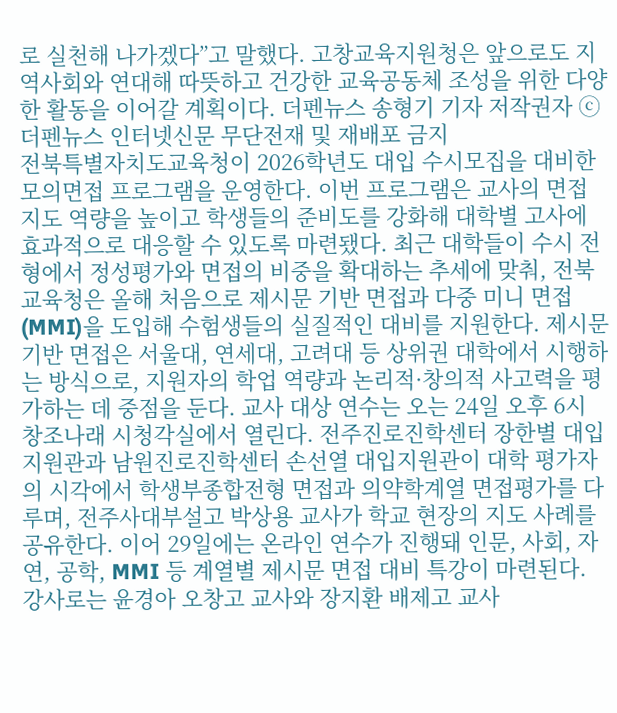로 실천해 나가겠다”고 말했다. 고창교육지원청은 앞으로도 지역사회와 연대해 따뜻하고 건강한 교육공동체 조성을 위한 다양한 활동을 이어갈 계획이다. 더펜뉴스 송형기 기자 저작권자 ⓒ 더펜뉴스 인터넷신문 무단전재 및 재배포 금지
전북특별자치도교육청이 2026학년도 대입 수시모집을 대비한 모의면접 프로그램을 운영한다. 이번 프로그램은 교사의 면접 지도 역량을 높이고 학생들의 준비도를 강화해 대학별 고사에 효과적으로 대응할 수 있도록 마련됐다. 최근 대학들이 수시 전형에서 정성평가와 면접의 비중을 확대하는 추세에 맞춰, 전북교육청은 올해 처음으로 제시문 기반 면접과 다중 미니 면접(MMI)을 도입해 수험생들의 실질적인 대비를 지원한다. 제시문 기반 면접은 서울대, 연세대, 고려대 등 상위권 대학에서 시행하는 방식으로, 지원자의 학업 역량과 논리적·창의적 사고력을 평가하는 데 중점을 둔다. 교사 대상 연수는 오는 24일 오후 6시 창조나래 시청각실에서 열린다. 전주진로진학센터 장한별 대입지원관과 남원진로진학센터 손선열 대입지원관이 대학 평가자의 시각에서 학생부종합전형 면접과 의약학계열 면접평가를 다루며, 전주사대부설고 박상용 교사가 학교 현장의 지도 사례를 공유한다. 이어 29일에는 온라인 연수가 진행돼 인문, 사회, 자연, 공학, MMI 등 계열별 제시문 면접 대비 특강이 마련된다. 강사로는 윤경아 오창고 교사와 장지환 배제고 교사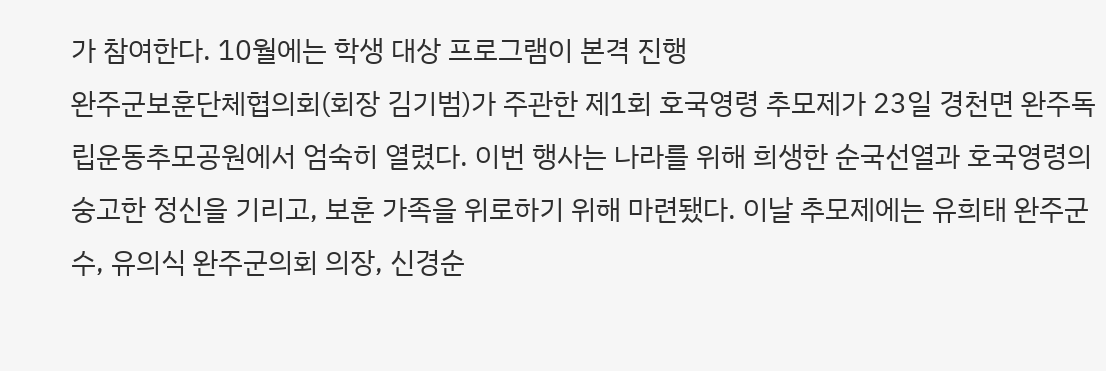가 참여한다. 10월에는 학생 대상 프로그램이 본격 진행
완주군보훈단체협의회(회장 김기범)가 주관한 제1회 호국영령 추모제가 23일 경천면 완주독립운동추모공원에서 엄숙히 열렸다. 이번 행사는 나라를 위해 희생한 순국선열과 호국영령의 숭고한 정신을 기리고, 보훈 가족을 위로하기 위해 마련됐다. 이날 추모제에는 유희태 완주군수, 유의식 완주군의회 의장, 신경순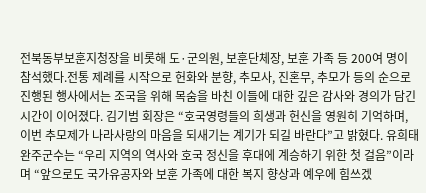전북동부보훈지청장을 비롯해 도·군의원, 보훈단체장, 보훈 가족 등 200여 명이 참석했다.전통 제례를 시작으로 헌화와 분향, 추모사, 진혼무, 추모가 등의 순으로 진행된 행사에서는 조국을 위해 목숨을 바친 이들에 대한 깊은 감사와 경의가 담긴 시간이 이어졌다. 김기범 회장은 “호국영령들의 희생과 헌신을 영원히 기억하며, 이번 추모제가 나라사랑의 마음을 되새기는 계기가 되길 바란다”고 밝혔다. 유희태 완주군수는 “우리 지역의 역사와 호국 정신을 후대에 계승하기 위한 첫 걸음”이라며 “앞으로도 국가유공자와 보훈 가족에 대한 복지 향상과 예우에 힘쓰겠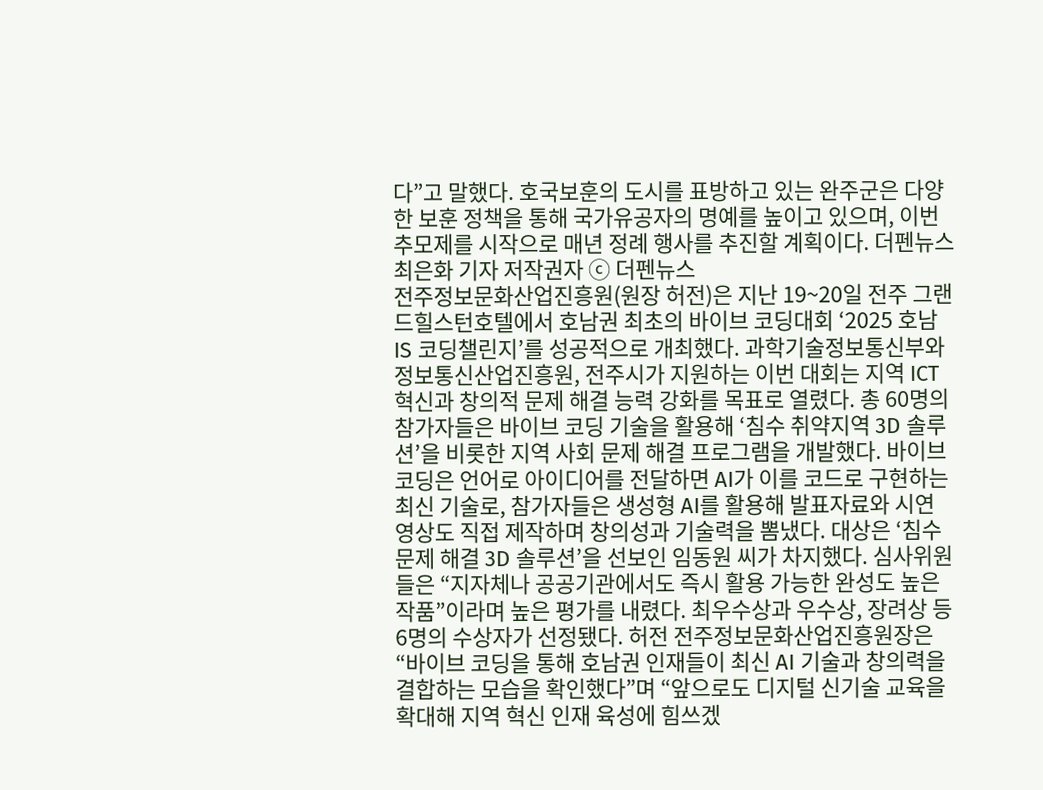다”고 말했다. 호국보훈의 도시를 표방하고 있는 완주군은 다양한 보훈 정책을 통해 국가유공자의 명예를 높이고 있으며, 이번 추모제를 시작으로 매년 정례 행사를 추진할 계획이다. 더펜뉴스 최은화 기자 저작권자 ⓒ 더펜뉴스
전주정보문화산업진흥원(원장 허전)은 지난 19~20일 전주 그랜드힐스턴호텔에서 호남권 최초의 바이브 코딩대회 ‘2025 호남 IS 코딩챌린지’를 성공적으로 개최했다. 과학기술정보통신부와 정보통신산업진흥원, 전주시가 지원하는 이번 대회는 지역 ICT 혁신과 창의적 문제 해결 능력 강화를 목표로 열렸다. 총 60명의 참가자들은 바이브 코딩 기술을 활용해 ‘침수 취약지역 3D 솔루션’을 비롯한 지역 사회 문제 해결 프로그램을 개발했다. 바이브 코딩은 언어로 아이디어를 전달하면 AI가 이를 코드로 구현하는 최신 기술로, 참가자들은 생성형 AI를 활용해 발표자료와 시연 영상도 직접 제작하며 창의성과 기술력을 뽐냈다. 대상은 ‘침수 문제 해결 3D 솔루션’을 선보인 임동원 씨가 차지했다. 심사위원들은 “지자체나 공공기관에서도 즉시 활용 가능한 완성도 높은 작품”이라며 높은 평가를 내렸다. 최우수상과 우수상, 장려상 등 6명의 수상자가 선정됐다. 허전 전주정보문화산업진흥원장은 “바이브 코딩을 통해 호남권 인재들이 최신 AI 기술과 창의력을 결합하는 모습을 확인했다”며 “앞으로도 디지털 신기술 교육을 확대해 지역 혁신 인재 육성에 힘쓰겠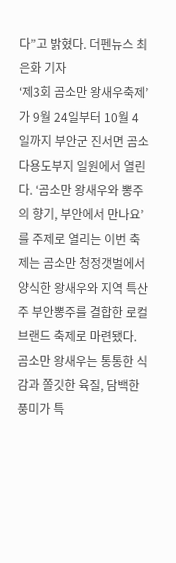다”고 밝혔다. 더펜뉴스 최은화 기자
‘제3회 곰소만 왕새우축제’가 9월 24일부터 10월 4일까지 부안군 진서면 곰소다용도부지 일원에서 열린다. ‘곰소만 왕새우와 뽕주의 향기, 부안에서 만나요’를 주제로 열리는 이번 축제는 곰소만 청정갯벌에서 양식한 왕새우와 지역 특산주 부안뽕주를 결합한 로컬 브랜드 축제로 마련됐다. 곰소만 왕새우는 통통한 식감과 쫄깃한 육질, 담백한 풍미가 특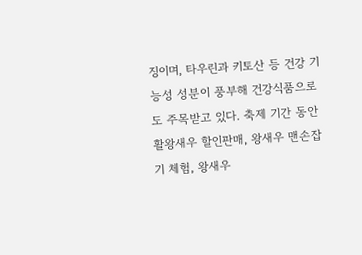징이며, 타우린과 키토산 등 건강 기능성 성분이 풍부해 건강식품으로도 주목받고 있다. 축제 기간 동안 활왕새우 할인판매, 왕새우 맨손잡기 체험, 왕새우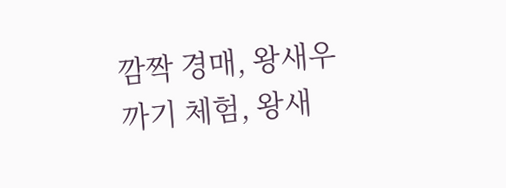깜짝 경매, 왕새우 까기 체험, 왕새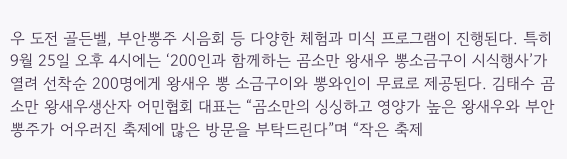우 도전 골든벨, 부안뽕주 시음회 등 다양한 체험과 미식 프로그램이 진행된다. 특히 9월 25일 오후 4시에는 ‘200인과 함께하는 곰소만 왕새우 뽕소금구이 시식행사’가 열려 선착순 200명에게 왕새우 뽕 소금구이와 뽕와인이 무료로 제공된다. 김태수 곰소만 왕새우생산자 어민협회 대표는 “곰소만의 싱싱하고 영양가 높은 왕새우와 부안뽕주가 어우러진 축제에 많은 방문을 부탁드린다”며 “작은 축제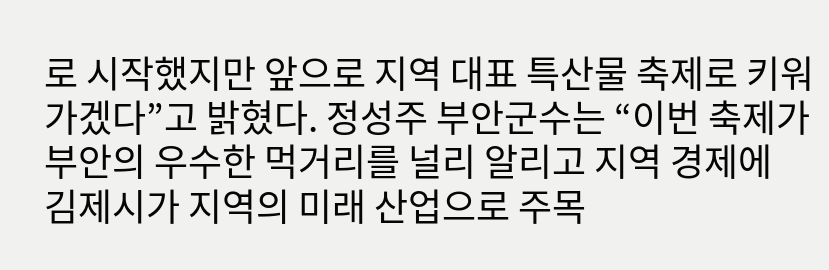로 시작했지만 앞으로 지역 대표 특산물 축제로 키워가겠다”고 밝혔다. 정성주 부안군수는 “이번 축제가 부안의 우수한 먹거리를 널리 알리고 지역 경제에
김제시가 지역의 미래 산업으로 주목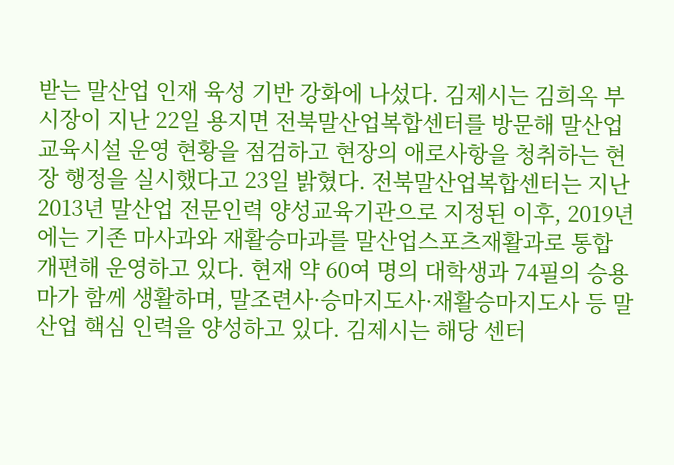받는 말산업 인재 육성 기반 강화에 나섰다. 김제시는 김희옥 부시장이 지난 22일 용지면 전북말산업복합센터를 방문해 말산업 교육시설 운영 현황을 점검하고 현장의 애로사항을 청취하는 현장 행정을 실시했다고 23일 밝혔다. 전북말산업복합센터는 지난 2013년 말산업 전문인력 양성교육기관으로 지정된 이후, 2019년에는 기존 마사과와 재활승마과를 말산업스포츠재활과로 통합 개편해 운영하고 있다. 현재 약 60여 명의 대학생과 74필의 승용마가 함께 생활하며, 말조련사·승마지도사·재활승마지도사 등 말산업 핵심 인력을 양성하고 있다. 김제시는 해당 센터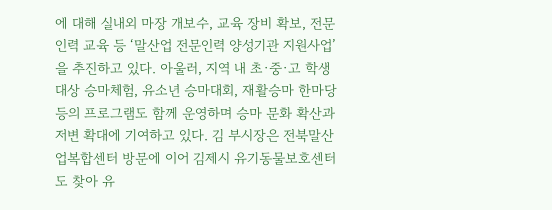에 대해 실내외 마장 개보수, 교육 장비 확보, 전문 인력 교육 등 ‘말산업 전문인력 양성기관 지원사업’을 추진하고 있다. 아울러, 지역 내 초·중·고 학생 대상 승마체험, 유소년 승마대회, 재활승마 한마당 등의 프로그램도 함께 운영하며 승마 문화 확산과 저변 확대에 기여하고 있다. 김 부시장은 전북말산업복합센터 방문에 이어 김제시 유기동물보호센터도 찾아 유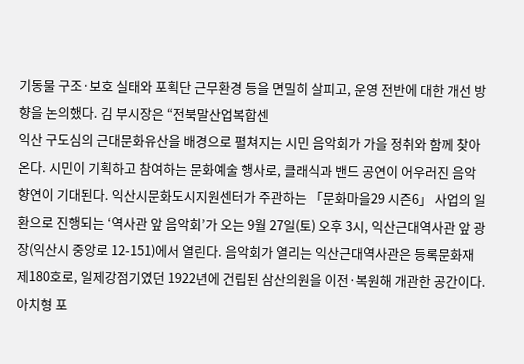기동물 구조·보호 실태와 포획단 근무환경 등을 면밀히 살피고, 운영 전반에 대한 개선 방향을 논의했다. 김 부시장은 “전북말산업복합센
익산 구도심의 근대문화유산을 배경으로 펼쳐지는 시민 음악회가 가을 정취와 함께 찾아온다. 시민이 기획하고 참여하는 문화예술 행사로, 클래식과 밴드 공연이 어우러진 음악 향연이 기대된다. 익산시문화도시지원센터가 주관하는 「문화마을29 시즌6」 사업의 일환으로 진행되는 ‘역사관 앞 음악회’가 오는 9월 27일(토) 오후 3시, 익산근대역사관 앞 광장(익산시 중앙로 12-151)에서 열린다. 음악회가 열리는 익산근대역사관은 등록문화재 제180호로, 일제강점기였던 1922년에 건립된 삼산의원을 이전·복원해 개관한 공간이다. 아치형 포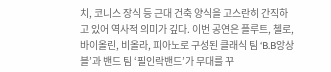치, 코니스 장식 등 근대 건축 양식을 고스란히 간직하고 있어 역사적 의미가 깊다. 이번 공연은 플루트, 첼로, 바이올린, 비올라, 피아노로 구성된 클래식 팀 ‘B.B앙상블’과 밴드 팀 ‘필인락밴드’가 무대를 꾸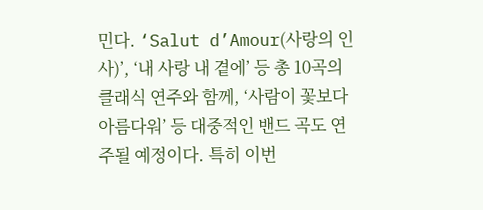민다. ‘Salut d’Amour(사랑의 인사)’, ‘내 사랑 내 곁에’ 등 총 10곡의 클래식 연주와 함께, ‘사람이 꽃보다 아름다워’ 등 대중적인 밴드 곡도 연주될 예정이다. 특히 이번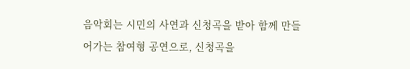음악회는 시민의 사연과 신청곡을 받아 함께 만들어가는 참여형 공연으로, 신청곡을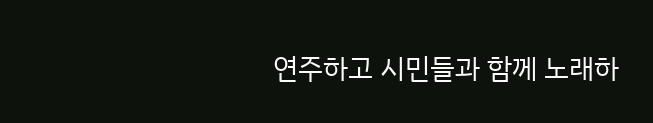연주하고 시민들과 함께 노래하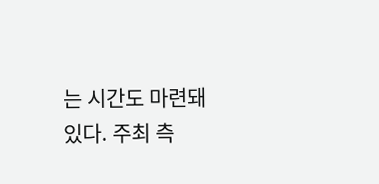는 시간도 마련돼 있다. 주최 측